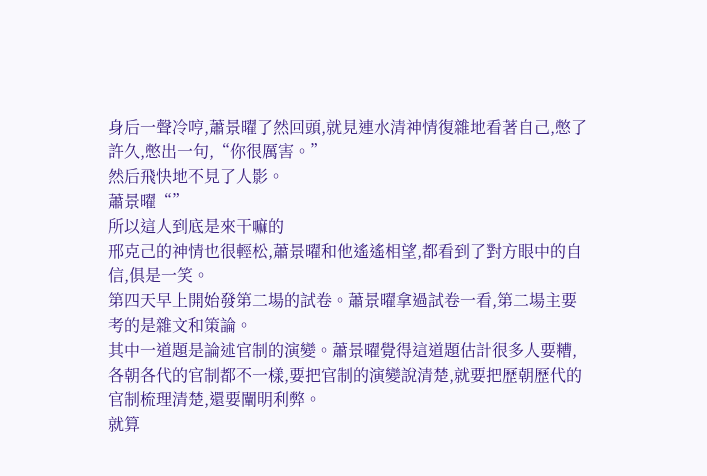身后一聲冷哼,蕭景曜了然回頭,就見連水清神情復雜地看著自己,憋了許久,憋出一句,“你很厲害。”
然后飛快地不見了人影。
蕭景曜“”
所以這人到底是來干嘛的
邢克己的神情也很輕松,蕭景曜和他遙遙相望,都看到了對方眼中的自信,俱是一笑。
第四天早上開始發第二場的試卷。蕭景曜拿過試卷一看,第二場主要考的是雜文和策論。
其中一道題是論述官制的演變。蕭景曜覺得這道題估計很多人要糟,各朝各代的官制都不一樣,要把官制的演變說清楚,就要把歷朝歷代的官制梳理清楚,還要闡明利弊。
就算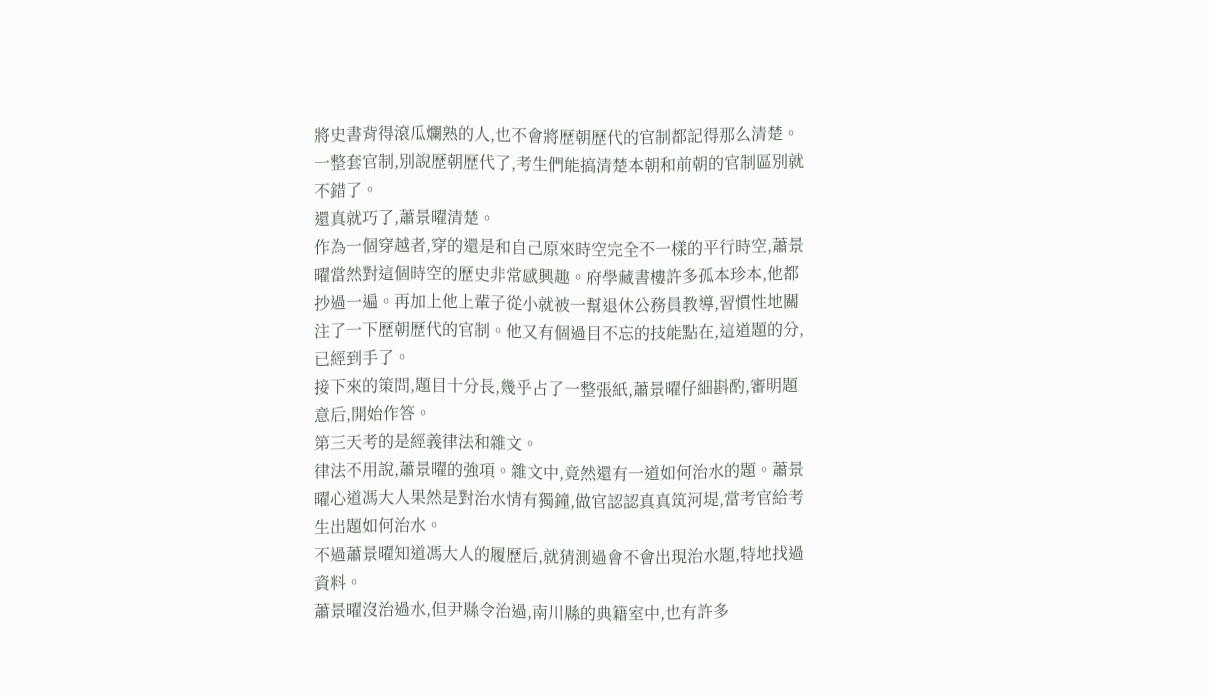將史書背得滾瓜爛熟的人,也不會將歷朝歷代的官制都記得那么清楚。一整套官制,別說歷朝歷代了,考生們能搞清楚本朝和前朝的官制區別就不錯了。
還真就巧了,蕭景曜清楚。
作為一個穿越者,穿的還是和自己原來時空完全不一樣的平行時空,蕭景曜當然對這個時空的歷史非常感興趣。府學藏書樓許多孤本珍本,他都抄過一遍。再加上他上輩子從小就被一幫退休公務員教導,習慣性地關注了一下歷朝歷代的官制。他又有個過目不忘的技能點在,這道題的分,已經到手了。
接下來的策問,題目十分長,幾乎占了一整張紙,蕭景曜仔細斟酌,審明題意后,開始作答。
第三天考的是經義律法和雜文。
律法不用說,蕭景曜的強項。雜文中,竟然還有一道如何治水的題。蕭景曜心道馮大人果然是對治水情有獨鐘,做官認認真真筑河堤,當考官給考生出題如何治水。
不過蕭景曜知道馮大人的履歷后,就猜測過會不會出現治水題,特地找過資料。
蕭景曜沒治過水,但尹縣令治過,南川縣的典籍室中,也有許多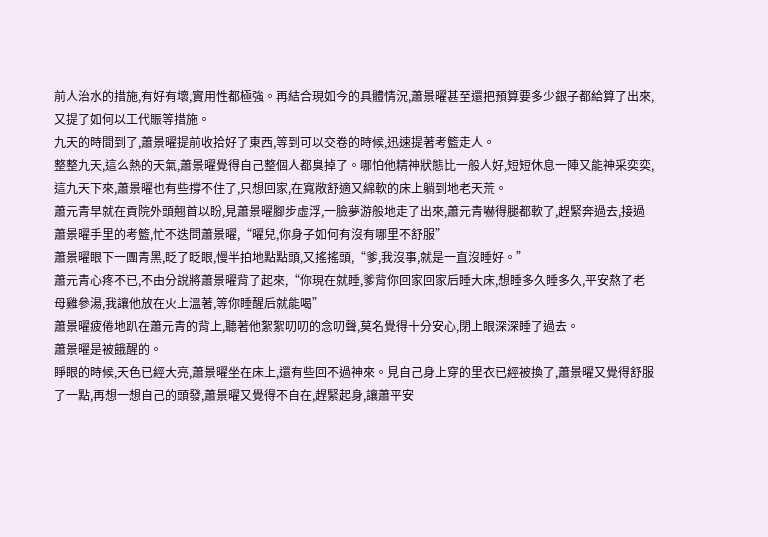前人治水的措施,有好有壞,實用性都極強。再結合現如今的具體情況,蕭景曜甚至還把預算要多少銀子都給算了出來,又提了如何以工代賑等措施。
九天的時間到了,蕭景曜提前收拾好了東西,等到可以交卷的時候,迅速提著考籃走人。
整整九天,這么熱的天氣,蕭景曜覺得自己整個人都臭掉了。哪怕他精神狀態比一般人好,短短休息一陣又能神采奕奕,這九天下來,蕭景曜也有些撐不住了,只想回家,在寬敞舒適又綿軟的床上躺到地老天荒。
蕭元青早就在貢院外頭翹首以盼,見蕭景曜腳步虛浮,一臉夢游般地走了出來,蕭元青嚇得腿都軟了,趕緊奔過去,接過蕭景曜手里的考籃,忙不迭問蕭景曜,“曜兒,你身子如何有沒有哪里不舒服”
蕭景曜眼下一團青黑,眨了眨眼,慢半拍地點點頭,又搖搖頭,“爹,我沒事,就是一直沒睡好。”
蕭元青心疼不已,不由分說將蕭景曜背了起來,“你現在就睡,爹背你回家回家后睡大床,想睡多久睡多久,平安熬了老母雞參湯,我讓他放在火上溫著,等你睡醒后就能喝”
蕭景曜疲倦地趴在蕭元青的背上,聽著他絮絮叨叨的念叨聲,莫名覺得十分安心,閉上眼深深睡了過去。
蕭景曜是被餓醒的。
睜眼的時候,天色已經大亮,蕭景曜坐在床上,還有些回不過神來。見自己身上穿的里衣已經被換了,蕭景曜又覺得舒服了一點,再想一想自己的頭發,蕭景曜又覺得不自在,趕緊起身,讓蕭平安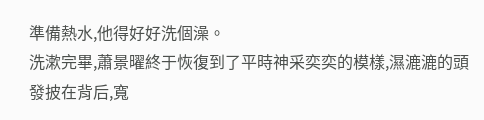準備熱水,他得好好洗個澡。
洗漱完畢,蕭景曜終于恢復到了平時神采奕奕的模樣,濕漉漉的頭發披在背后,寬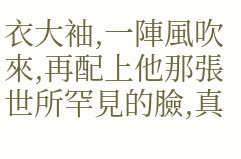衣大袖,一陣風吹來,再配上他那張世所罕見的臉,真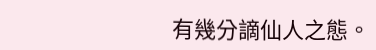有幾分謫仙人之態。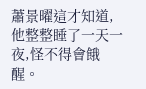蕭景曜這才知道,他整整睡了一天一夜,怪不得會餓醒。